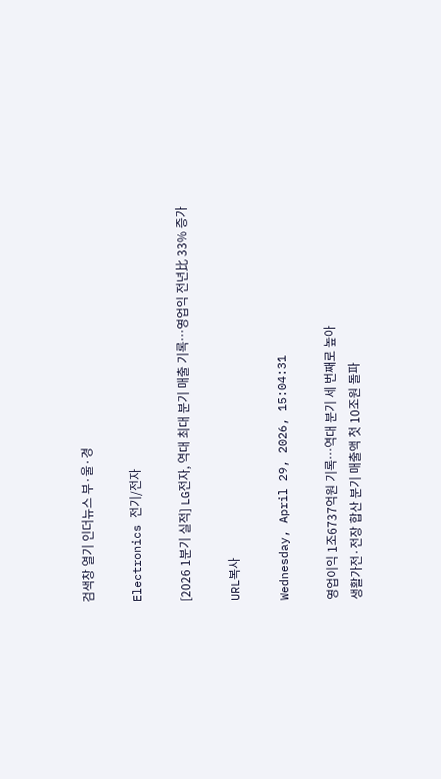검색창 열기 인더뉴스 부·울·경

Electronics 전기/전자

[2026 1분기 실적] LG전자, 역대 최대 분기 매출 기록…영업익 전년比 33% 증가

URL복사

Wednesday, April 29, 2026, 15:04:31

영업이익 1조6737억원 기록…역대 분기 세 번째로 높아
생활가전·전장 합산 분기 매출액 첫 10조원 돌파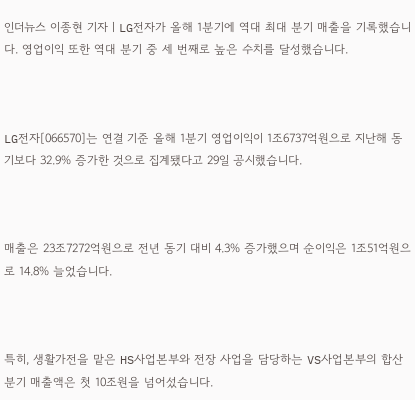인더뉴스 이종현 기자ㅣLG전자가 올해 1분기에 역대 최대 분기 매출을 기록했습니다. 영업이익 또한 역대 분기 중 세 번째로 높은 수치를 달성했습니다.



LG전자[066570]는 연결 기준 올해 1분기 영업이익이 1조6737억원으로 지난해 동기보다 32.9% 증가한 것으로 집계됐다고 29일 공시했습니다.



매출은 23조7272억원으로 전년 동기 대비 4.3% 증가했으며 순이익은 1조51억원으로 14.8% 늘었습니다.



특히, 생활가전을 맡은 HS사업본부와 전장 사업을 담당하는 VS사업본부의 합산 분기 매출액은 첫 10조원을 넘어섰습니다.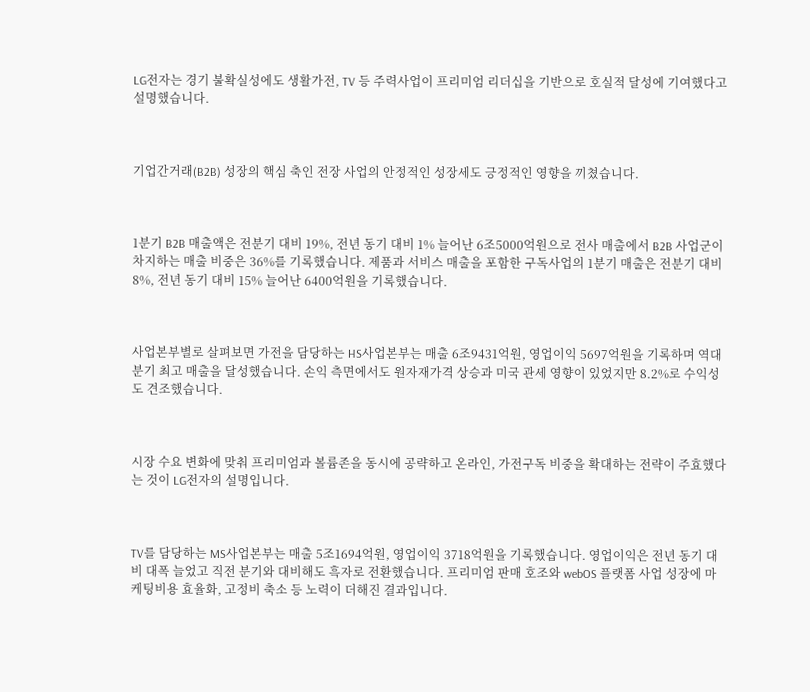LG전자는 경기 불확실성에도 생활가전, TV 등 주력사업이 프리미엄 리더십을 기반으로 호실적 달성에 기여했다고 설명했습니다.



기업간거래(B2B) 성장의 핵심 축인 전장 사업의 안정적인 성장세도 긍정적인 영향을 끼쳤습니다.



1분기 B2B 매출액은 전분기 대비 19%, 전년 동기 대비 1% 늘어난 6조5000억원으로 전사 매출에서 B2B 사업군이 차지하는 매출 비중은 36%를 기록했습니다. 제품과 서비스 매출을 포함한 구독사업의 1분기 매출은 전분기 대비 8%, 전년 동기 대비 15% 늘어난 6400억원을 기록했습니다.



사업본부별로 살펴보면 가전을 담당하는 HS사업본부는 매출 6조9431억원, 영업이익 5697억원을 기록하며 역대 분기 최고 매출을 달성했습니다. 손익 측면에서도 원자재가격 상승과 미국 관세 영향이 있었지만 8.2%로 수익성도 견조했습니다.



시장 수요 변화에 맞춰 프리미엄과 볼륨존을 동시에 공략하고 온라인, 가전구독 비중을 확대하는 전략이 주효했다는 것이 LG전자의 설명입니다.



TV를 담당하는 MS사업본부는 매출 5조1694억원, 영업이익 3718억원을 기록했습니다. 영업이익은 전년 동기 대비 대폭 늘었고 직전 분기와 대비해도 흑자로 전환했습니다. 프리미엄 판매 호조와 webOS 플랫폼 사업 성장에 마케팅비용 효율화, 고정비 축소 등 노력이 더해진 결과입니다.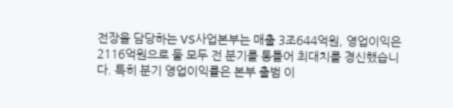전장을 담당하는 VS사업본부는 매출 3조644억원, 영업이익은 2116억원으로 둘 모두 전 분기를 통틀어 최대치를 경신했습니다. 특히 분기 영업이익률은 본부 출범 이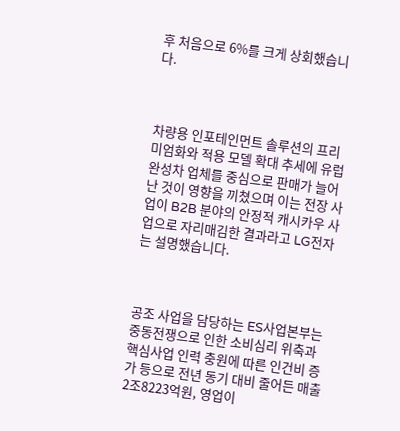후 처음으로 6%를 크게 상회했습니다.



차량용 인포테인먼트 솔루션의 프리미엄화와 적용 모델 확대 추세에 유럽 완성차 업체를 중심으로 판매가 늘어난 것이 영향을 끼쳤으며 이는 전장 사업이 B2B 분야의 안정적 캐시카우 사업으로 자리매김한 결과라고 LG전자는 설명했습니다.



공조 사업을 담당하는 ES사업본부는 중동전쟁으로 인한 소비심리 위축과 핵심사업 인력 충원에 따른 인건비 증가 등으로 전년 동기 대비 줄어든 매출 2조8223억원, 영업이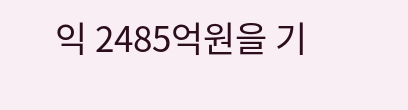익 2485억원을 기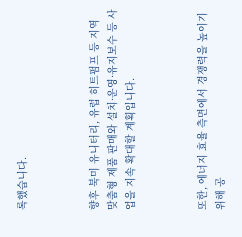록했습니다.



향후 북미 유니터리, 유럽 히트펌프 등 지역 맞춤형 제품 판매와 설치·운영·유지보수 등 사업을 지속 확대할 계획입니다.



또한, 에너지 효율 측면에서 경쟁력을 높이기 위해 공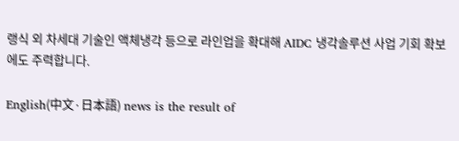랭식 외 차세대 기술인 액체냉각 등으로 라인업을 확대해 AIDC 냉각솔루션 사업 기회 확보에도 주력합니다.

English(中文·日本語) news is the result of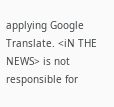applying Google Translate. <iN THE NEWS> is not responsible for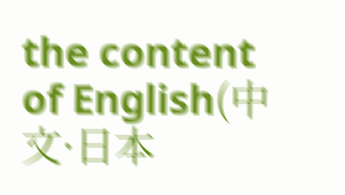the content of English(中文·日本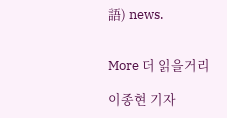語) news.


More 더 읽을거리

이종현 기자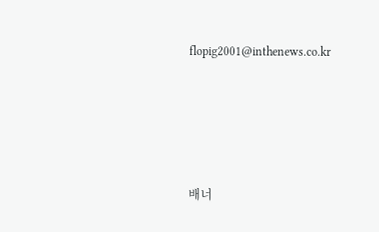flopig2001@inthenews.co.kr






배너